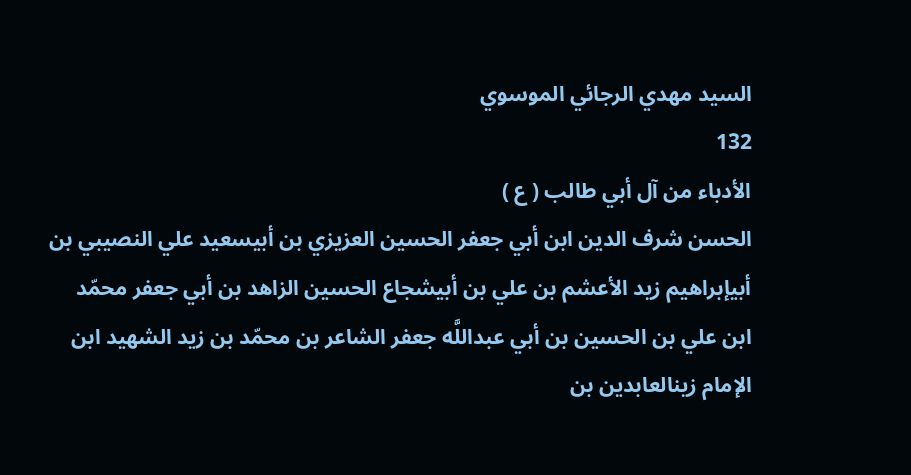السيد مهدي الرجائي الموسوي
132
الأدباء من آل أبي طالب ( ع )
الحسن شرف الدين ابن أبي جعفر الحسين العزيزي بن أبيسعيد علي النصيبي بن أبيإبراهيم زيد الأعشم بن علي بن أبيشجاع الحسين الزاهد بن أبي جعفر محمّد ابن علي بن الحسين بن أبي عبداللَّه جعفر الشاعر بن محمّد بن زيد الشهيد ابن الإمام زينالعابدين بن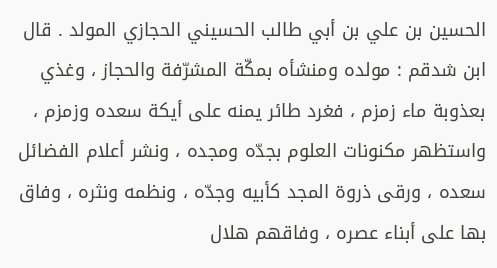الحسين بن علي بن أبي طالب الحسيني الحجازي المولد . قال ابن شدقم : مولده ومنشأه بمكّة المشرّفة والحجاز ، وغذي بعذوبة ماء زمزم ، فغرد طائر يمنه على أيكة سعده وزمزم ، واستظهر مكنونات العلوم بجدّه ومجده ، ونشر أعلام الفضائل سعده ، ورقى ذروة المجد كأبيه وجدّه ، ونظمه ونثره ، وفاق بها على أبناء عصره ، وفاقهم هلال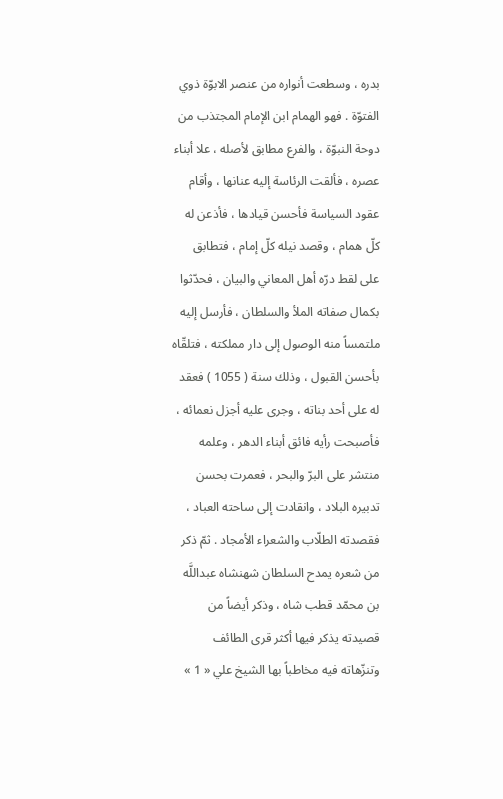بدره ، وسطعت أنواره من عنصر الابوّة ذوي الفتوّة . فهو الهمام ابن الإمام المجتذب من دوحة النبوّة ، والفرع مطابق لأصله ، علا أبناء عصره ، فألقت الرئاسة إليه عنانها ، وأقام عقود السياسة فأحسن قيادها ، فأذعن له كلّ همام ، وقصد نيله كلّ إمام ، فتطابق على لقط درّه أهل المعاني والبيان ، فحدّثوا بكمال صفاته الملأ والسلطان ، فأرسل إليه ملتمساً منه الوصول إلى دار مملكته ، فتلقّاه بأحسن القبول ، وذلك سنة ( 1055 ) فعقد له على أحد بناته ، وجرى عليه أجزل نعمائه ، فأصبحت رأيه فائق أبناء الدهر ، وعلمه منتشر على البرّ والبحر ، فعمرت بحسن تدبيره البلاد ، وانقادت إلى ساحته العباد ، فقصدته الطلّاب والشعراء الأمجاد . ثمّ ذكر من شعره يمدح السلطان شهنشاه عبداللَّه بن محمّد قطب شاه ، وذكر أيضاً من قصيدته يذكر فيها أكثر قرى الطائف وتنزّهاته فيه مخاطباً بها الشيخ علي « 1 »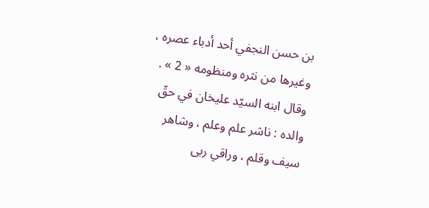بن حسن النجفي أحد أدباء عصره ، وغيرها من نثره ومنظومه « 2 » . وقال ابنه السيّد عليخان في حقّ والده : ناشر علم وعلم ، وشاهر سيف وقلم ، وراقي ربى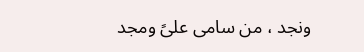ونجد ، من سامى علىً ومجد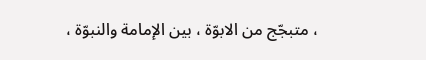، متبجّج من الابوّة ، بين الإمامة والنبوّة ،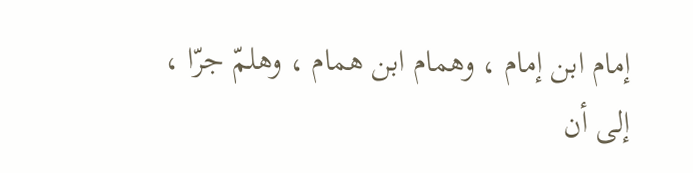إمام ابن إمام ، وهمام ابن همام ، وهلمّ جرّا ، إلى أن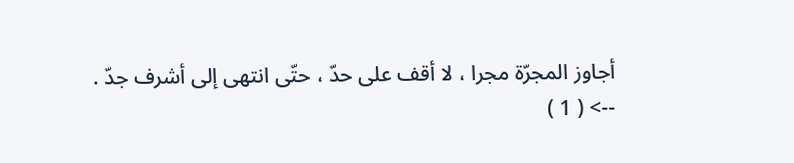أجاوز المجرّة مجرا ، لا أقف على حدّ ، حتّى انتهى إلى أشرف جدّ .
--> ( 1 )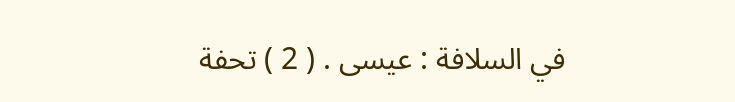في السلافة : عيسى . ( 2 ) تحفة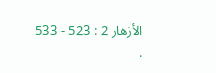الأزهار 2 : 523 - 533 .